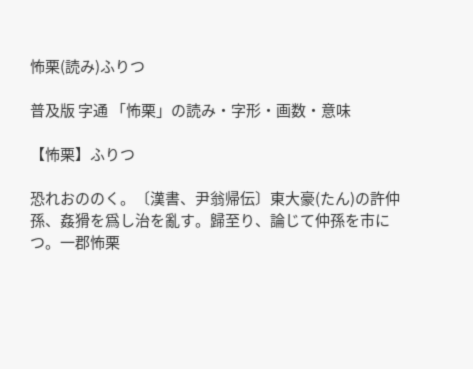怖栗(読み)ふりつ

普及版 字通 「怖栗」の読み・字形・画数・意味

【怖栗】ふりつ

恐れおののく。〔漢書、尹翁帰伝〕東大豪(たん)の許仲孫、姦猾を爲し治を亂す。歸至り、論じて仲孫を市につ。一郡怖栗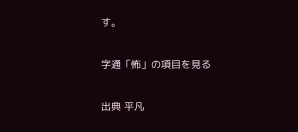す。

字通「怖」の項目を見る

出典 平凡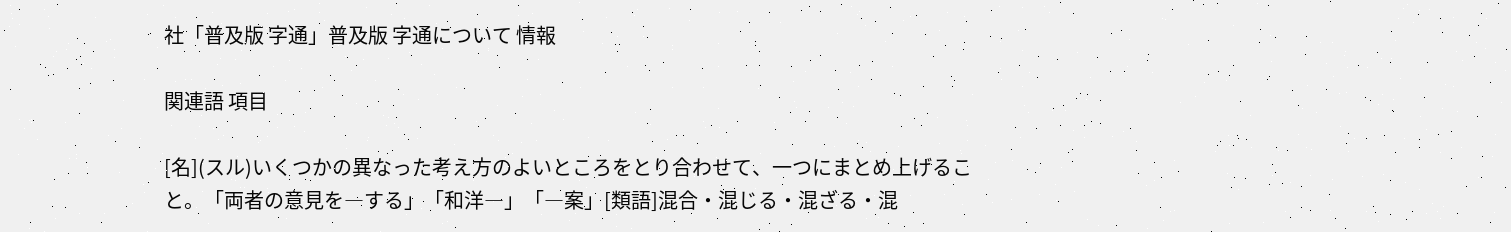社「普及版 字通」普及版 字通について 情報

関連語 項目

[名](スル)いくつかの異なった考え方のよいところをとり合わせて、一つにまとめ上げること。「両者の意見を―する」「和洋―」「―案」[類語]混合・混じる・混ざる・混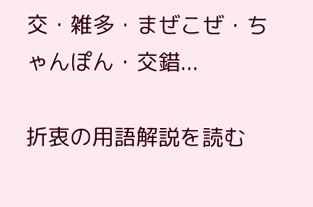交・雑多・まぜこぜ・ちゃんぽん・交錯...

折衷の用語解説を読む